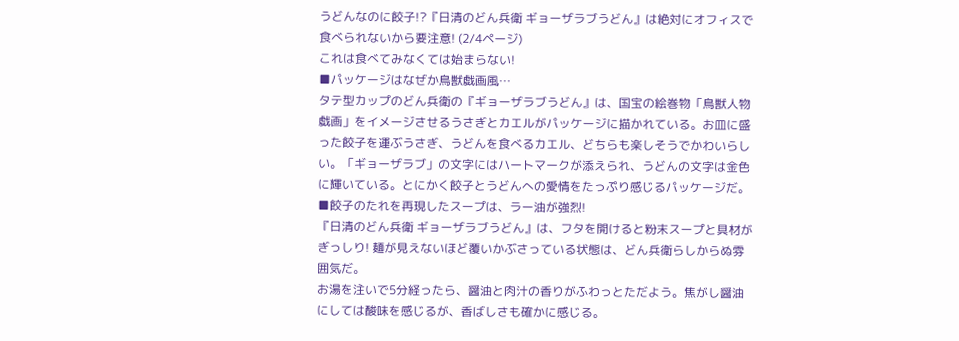うどんなのに餃子!?『日清のどん兵衛 ギョーザラブうどん』は絶対にオフィスで食べられないから要注意! (2/4ページ)
これは食べてみなくては始まらない!
■パッケージはなぜか鳥獣戯画風…
タテ型カップのどん兵衛の『ギョーザラブうどん』は、国宝の絵巻物「鳥獣人物戯画」をイメージさせるうさぎとカエルがパッケージに描かれている。お皿に盛った餃子を運ぶうさぎ、うどんを食べるカエル、どちらも楽しそうでかわいらしい。「ギョーザラブ」の文字にはハートマークが添えられ、うどんの文字は金色に輝いている。とにかく餃子とうどんへの愛情をたっぷり感じるパッケージだ。
■餃子のたれを再現したスープは、ラー油が強烈!
『日清のどん兵衛 ギョーザラブうどん』は、フタを開けると粉末スープと具材がぎっしり! 麺が見えないほど覆いかぶさっている状態は、どん兵衛らしからぬ雰囲気だ。
お湯を注いで5分経ったら、醤油と肉汁の香りがふわっとただよう。焦がし醤油にしては酸味を感じるが、香ばしさも確かに感じる。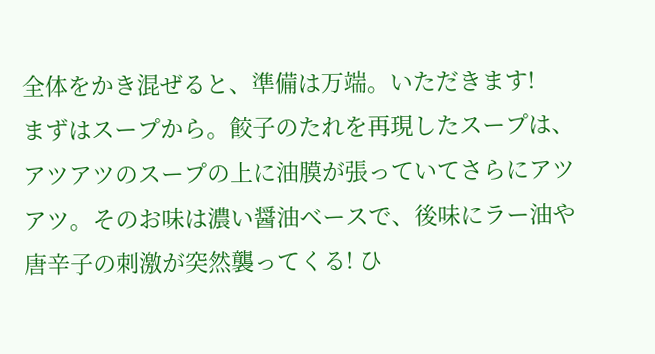全体をかき混ぜると、準備は万端。いただきます!
まずはスープから。餃子のたれを再現したスープは、アツアツのスープの上に油膜が張っていてさらにアツアツ。そのお味は濃い醤油ベースで、後味にラー油や唐辛子の刺激が突然襲ってくる! ひ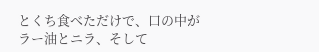とくち食べただけで、口の中がラー油とニラ、そして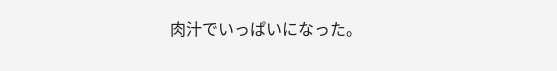肉汁でいっぱいになった。